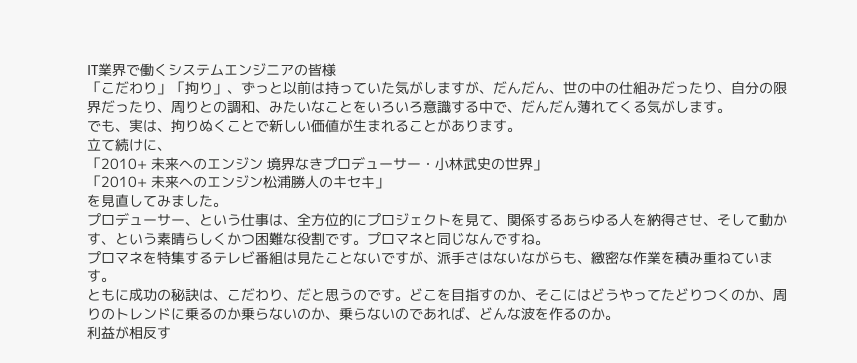IT業界で働くシステムエンジニアの皆様
「こだわり」「拘り」、ずっと以前は持っていた気がしますが、だんだん、世の中の仕組みだったり、自分の限界だったり、周りとの調和、みたいなことをいろいろ意識する中で、だんだん薄れてくる気がします。
でも、実は、拘りぬくことで新しい価値が生まれることがあります。
立て続けに、
「2010+ 未来へのエンジン 境界なきプロデューサー・小林武史の世界」
「2010+ 未来へのエンジン松浦勝人のキセキ」
を見直してみました。
プロデューサー、という仕事は、全方位的にプロジェクトを見て、関係するあらゆる人を納得させ、そして動かす、という素晴らしくかつ困難な役割です。プロマネと同じなんですね。
プロマネを特集するテレビ番組は見たことないですが、派手さはないながらも、緻密な作業を積み重ねています。
ともに成功の秘訣は、こだわり、だと思うのです。どこを目指すのか、そこにはどうやってたどりつくのか、周りのトレンドに乗るのか乗らないのか、乗らないのであれば、どんな波を作るのか。
利益が相反す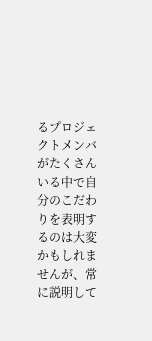るプロジェクトメンバがたくさんいる中で自分のこだわりを表明するのは大変かもしれませんが、常に説明して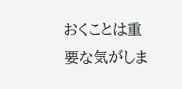おくことは重要な気がしま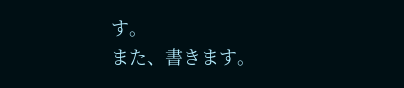す。
また、書きます。